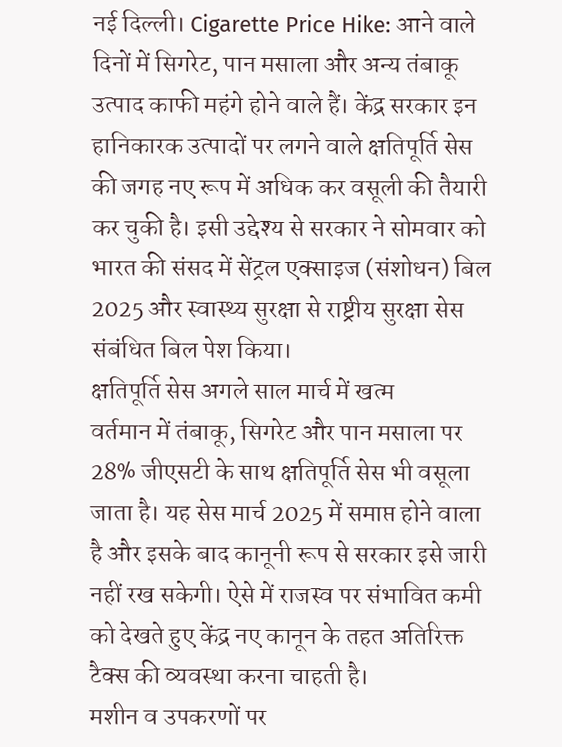नई दिल्ली। Cigarette Price Hike: आने वाले दिनों में सिगरेट, पान मसाला और अन्य तंबाकू उत्पाद काफी महंगे होने वाले हैं। केंद्र सरकार इन हानिकारक उत्पादों पर लगने वाले क्षतिपूर्ति सेस की जगह नए रूप में अधिक कर वसूली की तैयारी कर चुकी है। इसी उद्देश्य से सरकार ने सोमवार को भारत की संसद में सेंट्रल एक्साइज (संशोधन) बिल 2025 और स्वास्थ्य सुरक्षा से राष्ट्रीय सुरक्षा सेस संबंधित बिल पेश किया।
क्षतिपूर्ति सेस अगले साल मार्च में खत्म
वर्तमान में तंबाकू, सिगरेट और पान मसाला पर 28% जीएसटी के साथ क्षतिपूर्ति सेस भी वसूला जाता है। यह सेस मार्च 2025 में समाप्त होने वाला है और इसके बाद कानूनी रूप से सरकार इसे जारी नहीं रख सकेगी। ऐसे में राजस्व पर संभावित कमी को देखते हुए केंद्र नए कानून के तहत अतिरिक्त टैक्स की व्यवस्था करना चाहती है।
मशीन व उपकरणों पर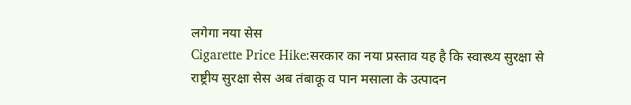लगेगा नया सेस
Cigarette Price Hike:सरकार का नया प्रस्ताव यह है कि स्वास्थ्य सुरक्षा से राष्ट्रीय सुरक्षा सेस अब तंबाकू व पान मसाला के उत्पादन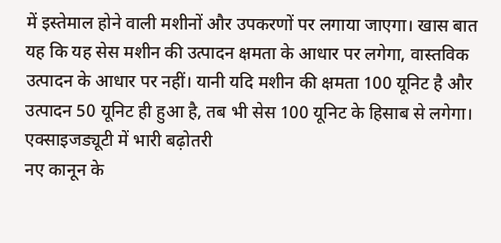में इस्तेमाल होने वाली मशीनों और उपकरणों पर लगाया जाएगा। खास बात यह कि यह सेस मशीन की उत्पादन क्षमता के आधार पर लगेगा, वास्तविक उत्पादन के आधार पर नहीं। यानी यदि मशीन की क्षमता 100 यूनिट है और उत्पादन 50 यूनिट ही हुआ है, तब भी सेस 100 यूनिट के हिसाब से लगेगा।
एक्साइजड्यूटी में भारी बढ़ोतरी
नए कानून के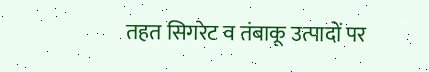तहत सिगरेट व तंबाकू उत्पादों पर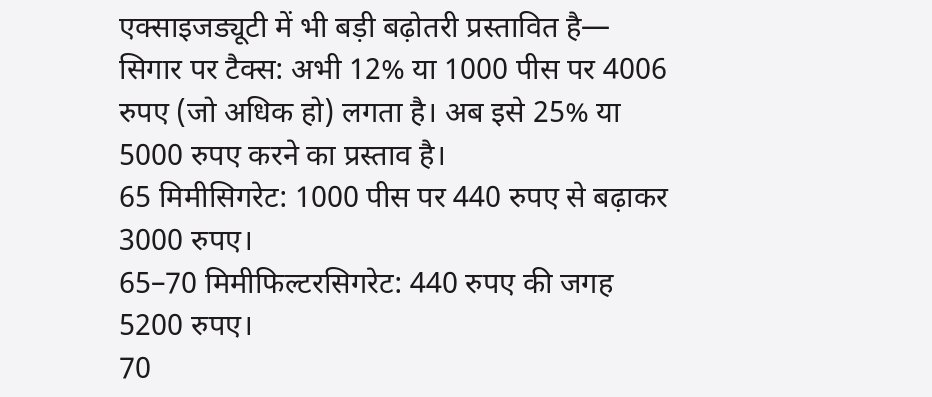एक्साइजड्यूटी में भी बड़ी बढ़ोतरी प्रस्तावित है—
सिगार पर टैक्स: अभी 12% या 1000 पीस पर 4006 रुपए (जो अधिक हो) लगता है। अब इसे 25% या 5000 रुपए करने का प्रस्ताव है।
65 मिमीसिगरेट: 1000 पीस पर 440 रुपए से बढ़ाकर 3000 रुपए।
65–70 मिमीफिल्टरसिगरेट: 440 रुपए की जगह 5200 रुपए।
70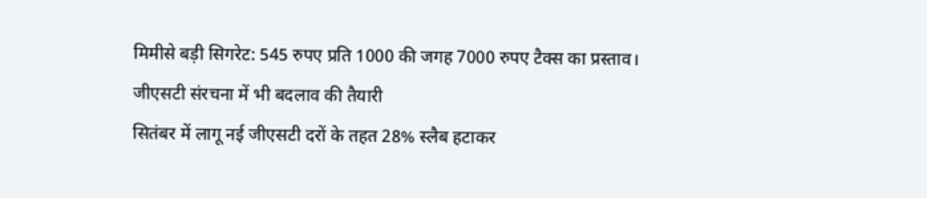मिमीसे बड़ी सिगरेट: 545 रुपए प्रति 1000 की जगह 7000 रुपए टैक्स का प्रस्ताव।
जीएसटी संरचना में भी बदलाव की तैयारी
सितंबर में लागू नई जीएसटी दरों के तहत 28% स्लैब हटाकर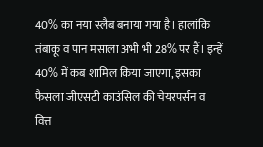40% का नया स्लैब बनाया गया है। हालांकि तंबाकू व पान मसाला अभी भी 28% पर हैं। इन्हें 40% में कब शामिल किया जाएगा, इसका फैसला जीएसटी काउंसिल की चेयरपर्सन व वित्त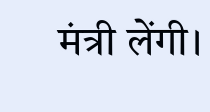मंत्री लेंगी।